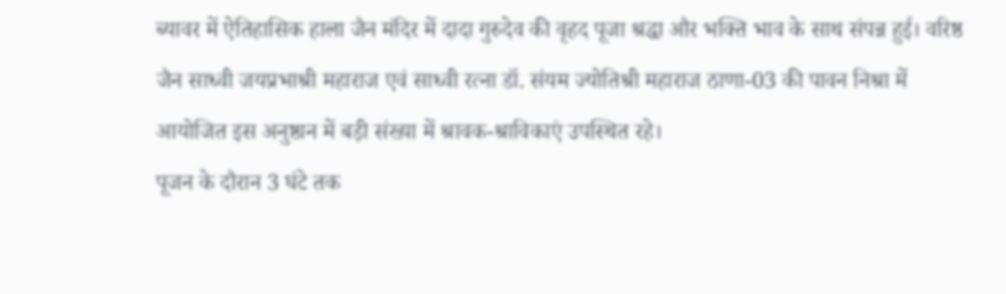ब्यावर में ऐतिहासिक हाला जैन मंदिर में दादा गुरुदेव की वृहद पूजा श्रद्धा और भक्ति भाव के साथ संपन्न हुई। वरिष्ठ जैन साध्वी जयप्रभाश्री महाराज एवं साध्वी रत्ना डॉ. संयम ज्योतिश्री महाराज ठाणा-03 की पावन निश्रा में आयोजित इस अनुष्ठान में बड़ी संख्या में श्रावक-श्राविकाएं उपस्थित रहे।
पूजन के दौरान 3 घंटे तक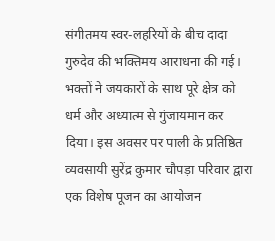संगीतमय स्वर-लहरियों के बीच दादा गुरुदेव की भक्तिमय आराधना की गई। भक्तों ने जयकारों के साथ पूरे क्षेत्र को धर्म और अध्यात्म से गुंजायमान कर दिया। इस अवसर पर पाली के प्रतिष्ठित व्यवसायी सुरेंद्र कुमार चौपड़ा परिवार द्वारा एक विशेष पूजन का आयोजन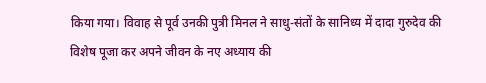किया गया। विवाह से पूर्व उनकी पुत्री मिनल ने साधु-संतों के सानिध्य में दादा गुरुदेव की विशेष पूजा कर अपने जीवन के नए अध्याय की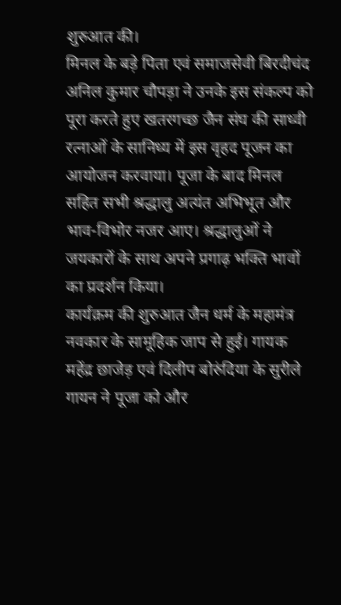शुरुआत की।
मिनल के बड़े पिता एवं समाजसेवी बिरदीचंद अनिल कुमार चौपड़ा ने उनके इस संकल्प को पूरा करते हुए खतरगच्छ जैन संघ की साध्वी रत्नाओं के सानिध्य में इस वृहद पूजन का आयोजन करवाया। पूजा के बाद मिनल सहित सभी श्रद्धालु अत्यंत अभिभूत और भाव-विभोर नजर आए। श्रद्धालुओं ने जयकारों के साथ अपने प्रगाढ़ भक्ति भावों का प्रदर्शन किया।
कार्यक्रम की शुरुआत जैन धर्म के महामंत्र नवकार के सामूहिक जाप से हुई। गायक महेंद्र छाजेड़ एवं दिलीप बोरुंदिया के सुरीले गायन ने पूजा को और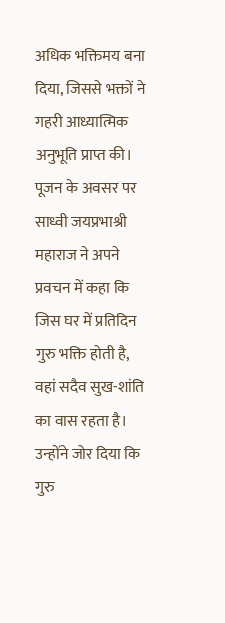अधिक भक्तिमय बना दिया, जिससे भक्तों ने गहरी आध्यात्मिक अनुभूति प्राप्त की।
पूजन के अवसर पर साध्वी जयप्रभाश्री महाराज ने अपने प्रवचन में कहा कि जिस घर में प्रतिदिन गुरु भक्ति होती है, वहां सदैव सुख-शांति का वास रहता है। उन्होंने जोर दिया कि गुरु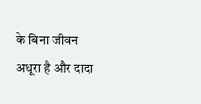के बिना जीवन अधूरा है और दादा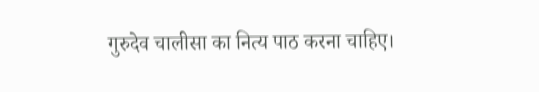गुरुदेव चालीसा का नित्य पाठ करना चाहिए।